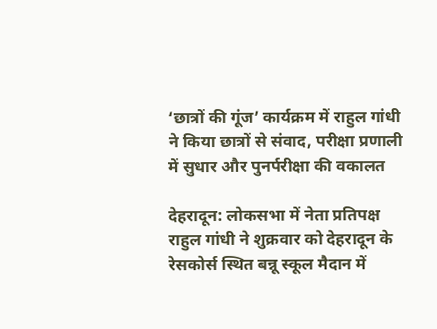‘छात्रों की गूंज’ कार्यक्रम में राहुल गांधी ने किया छात्रों से संवाद, परीक्षा प्रणाली में सुधार और पुनर्परीक्षा की वकालत

देहरादून: लोकसभा में नेता प्रतिपक्ष राहुल गांधी ने शुक्रवार को देहरादून के रेसकोर्स स्थित बन्नू स्कूल मैदान में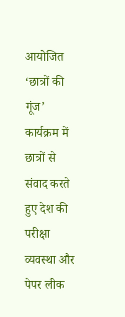आयोजित ‘छात्रों की गूंज’ कार्यक्रम में छात्रों से संवाद करते हुए देश की परीक्षा व्यवस्था और पेपर लीक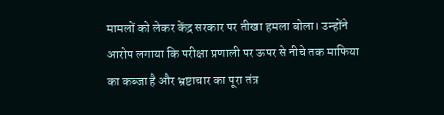मामलों को लेकर केंद्र सरकार पर तीखा हमला बोला। उन्होंने आरोप लगाया कि परीक्षा प्रणाली पर ऊपर से नीचे तक माफिया का कब्जा है और भ्रष्टाचार का पूरा तंत्र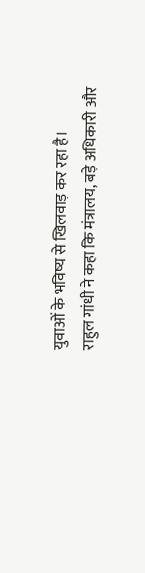युवाओं के भविष्य से खिलवाड़ कर रहा है।
राहुल गांधी ने कहा कि मंत्रालय, बड़े अधिकारी और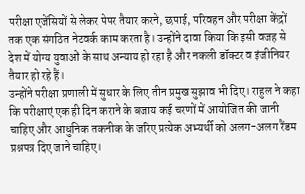परीक्षा एजेंसियों से लेकर पेपर तैयार करने, छपाई, परिवहन और परीक्षा केंद्रों तक एक संगठित नेटवर्क काम करता है। उन्होंने दावा किया कि इसी वजह से देश में योग्य युवाओं के साथ अन्याय हो रहा है और नकली डॉक्टर व इंजीनियर तैयार हो रहे हैं।
उन्होंने परीक्षा प्रणाली में सुधार के लिए तीन प्रमुख सुझाव भी दिए। राहुल ने कहा कि परीक्षाएं एक ही दिन कराने के बजाय कई चरणों में आयोजित की जानी चाहिए और आधुनिक तकनीक के जरिए प्रत्येक अभ्यर्थी को अलग-अलग रैंडम प्रश्नपत्र दिए जाने चाहिए।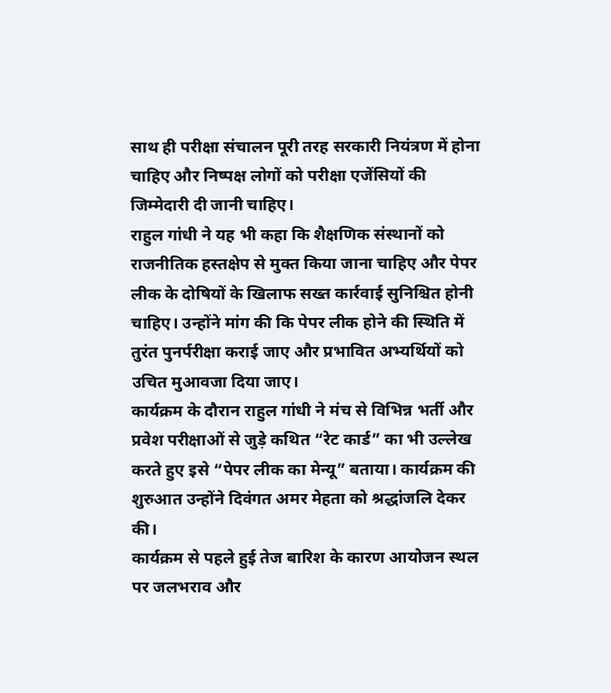साथ ही परीक्षा संचालन पूरी तरह सरकारी नियंत्रण में होना चाहिए और निष्पक्ष लोगों को परीक्षा एजेंसियों की जिम्मेदारी दी जानी चाहिए।
राहुल गांधी ने यह भी कहा कि शैक्षणिक संस्थानों को राजनीतिक हस्तक्षेप से मुक्त किया जाना चाहिए और पेपर लीक के दोषियों के खिलाफ सख्त कार्रवाई सुनिश्चित होनी चाहिए। उन्होंने मांग की कि पेपर लीक होने की स्थिति में तुरंत पुनर्परीक्षा कराई जाए और प्रभावित अभ्यर्थियों को उचित मुआवजा दिया जाए।
कार्यक्रम के दौरान राहुल गांधी ने मंच से विभिन्न भर्ती और प्रवेश परीक्षाओं से जुड़े कथित “रेट कार्ड” का भी उल्लेख करते हुए इसे “पेपर लीक का मेन्यू” बताया। कार्यक्रम की शुरुआत उन्होंने दिवंगत अमर मेहता को श्रद्धांजलि देकर की।
कार्यक्रम से पहले हुई तेज बारिश के कारण आयोजन स्थल पर जलभराव और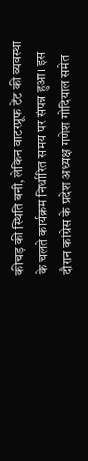कीचड़ की स्थिति बनी, लेकिन वाटरप्रूफ टेंट की व्यवस्था के चलते कार्यक्रम निर्धारित समय पर संपन्न हुआ। इस दौरान कांग्रेस के प्रदेश अध्यक्ष गणेश गोदियाल समेत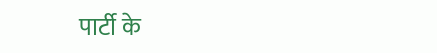पार्टी के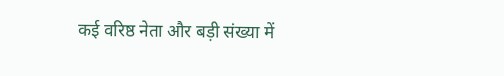कई वरिष्ठ नेता और बड़ी संख्या में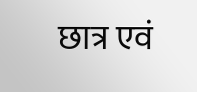छात्र एवं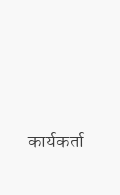कार्यकर्ता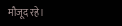मौजूद रहे।